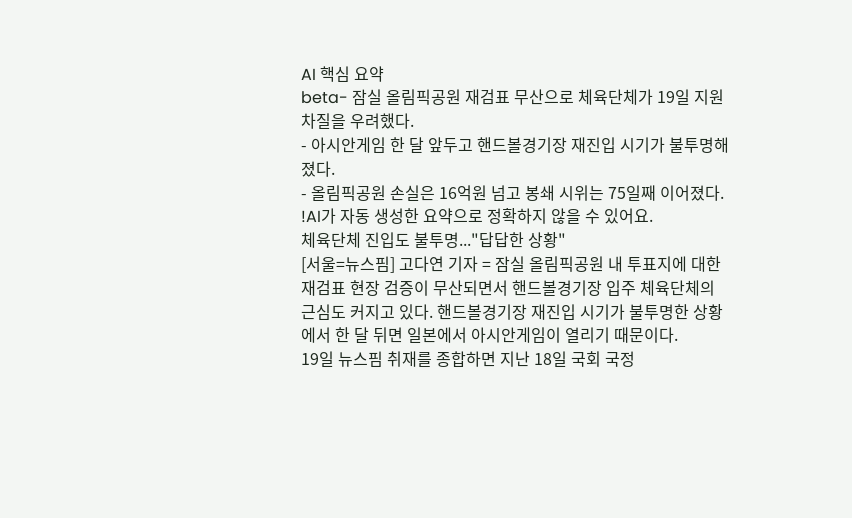AI 핵심 요약
beta- 잠실 올림픽공원 재검표 무산으로 체육단체가 19일 지원 차질을 우려했다.
- 아시안게임 한 달 앞두고 핸드볼경기장 재진입 시기가 불투명해졌다.
- 올림픽공원 손실은 16억원 넘고 봉쇄 시위는 75일째 이어졌다.
!AI가 자동 생성한 요약으로 정확하지 않을 수 있어요.
체육단체 진입도 불투명..."답답한 상황"
[서울=뉴스핌] 고다연 기자 = 잠실 올림픽공원 내 투표지에 대한 재검표 현장 검증이 무산되면서 핸드볼경기장 입주 체육단체의 근심도 커지고 있다. 핸드볼경기장 재진입 시기가 불투명한 상황에서 한 달 뒤면 일본에서 아시안게임이 열리기 때문이다.
19일 뉴스핌 취재를 종합하면 지난 18일 국회 국정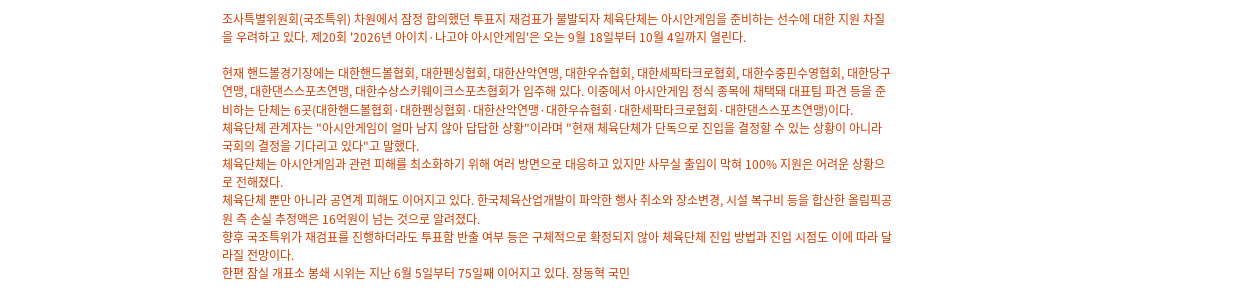조사특별위원회(국조특위) 차원에서 잠정 합의했던 투표지 재검표가 불발되자 체육단체는 아시안게임을 준비하는 선수에 대한 지원 차질을 우려하고 있다. 제20회 '2026년 아이치·나고야 아시안게임'은 오는 9월 18일부터 10월 4일까지 열린다.

현재 핸드볼경기장에는 대한핸드볼협회, 대한펜싱협회, 대한산악연맹, 대한우슈협회, 대한세팍타크로협회, 대한수중핀수영협회, 대한당구연맹, 대한댄스스포츠연맹, 대한수상스키웨이크스포츠협회가 입주해 있다. 이중에서 아시안게임 정식 종목에 채택돼 대표팀 파견 등을 준비하는 단체는 6곳(대한핸드볼협회·대한펜싱협회·대한산악연맹·대한우슈협회·대한세팍타크로협회·대한댄스스포츠연맹)이다.
체육단체 관계자는 "아시안게임이 얼마 남지 않아 답답한 상황"이라며 "현재 체육단체가 단독으로 진입을 결정할 수 있는 상황이 아니라 국회의 결정을 기다리고 있다"고 말했다.
체육단체는 아시안게임과 관련 피해를 최소화하기 위해 여러 방면으로 대응하고 있지만 사무실 출입이 막혀 100% 지원은 어려운 상황으로 전해졌다.
체육단체 뿐만 아니라 공연계 피해도 이어지고 있다. 한국체육산업개발이 파악한 행사 취소와 장소변경, 시설 복구비 등을 합산한 올림픽공원 측 손실 추정액은 16억원이 넘는 것으로 알려졌다.
향후 국조특위가 재검표를 진행하더라도 투표함 반출 여부 등은 구체적으로 확정되지 않아 체육단체 진입 방법과 진입 시점도 이에 따라 달라질 전망이다.
한편 잠실 개표소 봉쇄 시위는 지난 6월 5일부터 75일째 이어지고 있다. 장동혁 국민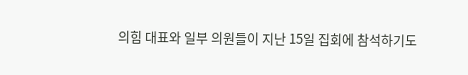의힘 대표와 일부 의원들이 지난 15일 집회에 참석하기도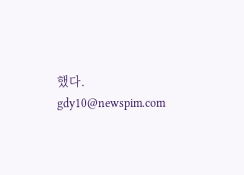했다.
gdy10@newspim.com